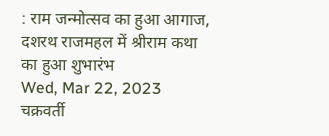: राम जन्मोत्सव का हुआ आगाज, दशरथ राजमहल में श्रीराम कथा का हुआ शुभारंभ
Wed, Mar 22, 2023
चक्रवर्ती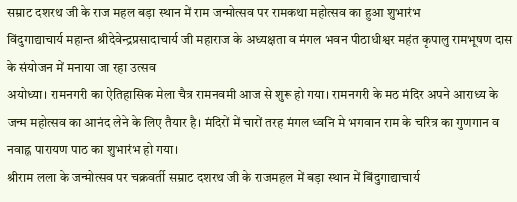सम्राट दशरथ जी के राज महल बड़ा स्थान में राम जन्मोत्सव पर रामकथा महोत्सव का हुआ शुभारंभ
विंदुगाद्याचार्य महान्त श्रीदेवेन्द्रप्रसादाचार्य जी महाराज के अध्यक्षता व मंगल भवन पीठाधीश्वर महंत कृपालु रामभूषण दास के संयोजन में मनाया जा रहा उत्सव
अयोध्या। रामनगरी का ऐतिहासिक मेला चैत्र रामनवमी आज से शुरू हो गया। रामनगरी के मठ मंदिर अपने आराध्य के जन्म महोत्सव का आनंद लेने के लिए तैयार है। मंदिरों में चारों तरह मंगल ध्वनि मे भगवान राम के चरित्र का गुणगान व नवाह्न पारायण पाठ का शुभारंभ हो गया।
श्रीराम लला के जन्मोत्सव पर चक्रवर्ती सम्राट दशरथ जी के राजमहल में बड़ा स्थान में बिंदुगाद्याचार्य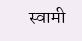स्वामी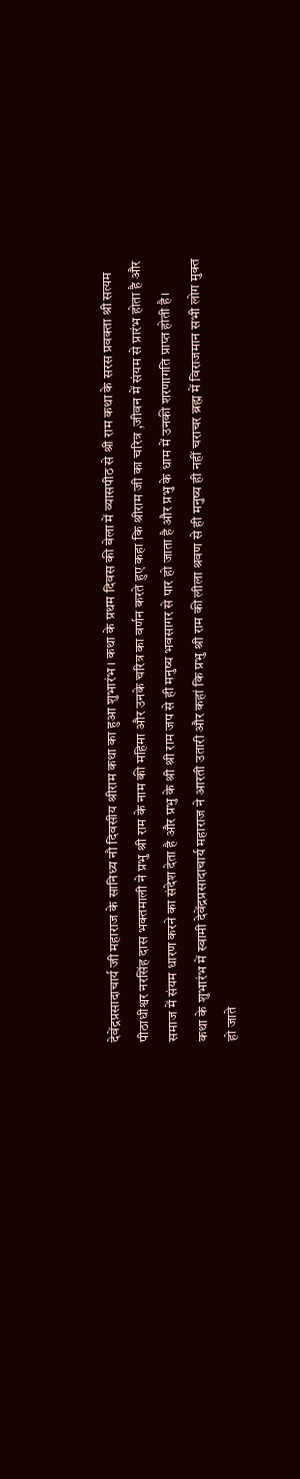देवेंद्रप्रसादाचार्य जी महाराज के सानिध्य नौ दिवसीय श्रीराम कथा का हुआ शुभारंभ। कथा के प्रथम दिवस की बेला में व्यासपीठ से श्री राम कथा के सरस प्रवक्ता श्री सत्यम पीठाधीश्वर नरसिंह दास भक्तमाली ने प्रभु श्री राम के नाम की महिमा और उनके चरित्र का वर्णन करते हुए कहा कि श्रीराम जी का चरित्र ,जीवन में संयम से प्रारंभ होता है और समाज में संयम धारण करने का संदेश देता है और प्रभु के श्री श्री राम जप से ही मनुष्य भवसागर से पार हो जाता है और प्रभु के धाम में उनकी शरणागति प्राप्त होती है।
कथा के शुभारंभ में स्वामी देवेंद्रप्रसादाचार्य महाराज ने आरती उतारी और कहां कि प्रभु श्री राम की लीला श्रवण से ही मनुष्य ही नहीं चराचर ब्रह्म में विराजमान सभी लोग मुक्त हो जाते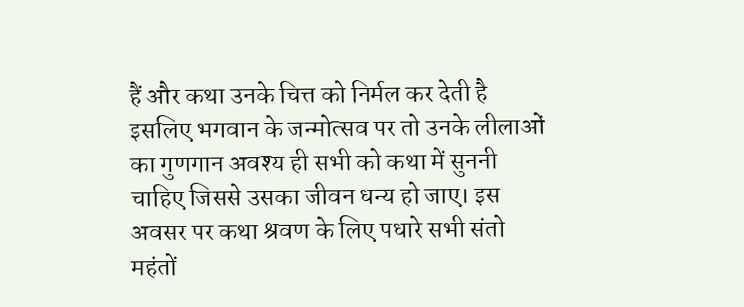हैं और कथा उनके चित्त को निर्मल कर देती है इसलिए भगवान के जन्मोत्सव पर तो उनके लीलाओं का गुणगान अवश्य ही सभी को कथा में सुननी चाहिए जिससे उसका जीवन धन्य हो जाए। इस अवसर पर कथा श्रवण के लिए पधारे सभी संतो महंतों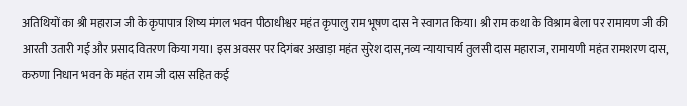अतिथियों का श्री महाराज जी के कृपापात्र शिष्य मंगल भवन पीठाधीश्वर महंत कृपालु राम भूषण दास ने स्वागत किया। श्री राम कथा के विश्राम बेला पर रामायण जी की आरती उतारी गई और प्रसाद वितरण किया गया। इस अवसर पर दिगंबर अखाड़ा महंत सुरेश दास,नव्य न्यायाचार्य तुलसी दास महाराज, रामायणी महंत रामशरण दास, करुणा निधान भवन के महंत राम जी दास सहित कई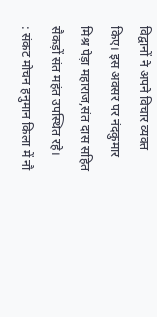विद्वानों ने अपने विचार व्यक्त किए। इस अवसर पर नंदकुमार मिश्र पेड़ा महाराज,संत दास सहित सैकड़ों संत महंत उपस्थित रहे।
: संकट मोचन हनुमान किला में नौ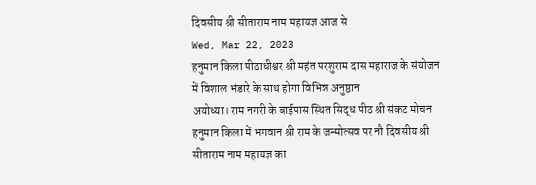दिवसीय श्री सीताराम नाम महायज्ञ आज से
Wed, Mar 22, 2023
हनुमान किला पीठाधीश्वर श्री महंत परशुराम दास महाराज के संयोजन में विशाल भंडारे के साथ होगा विभिन्न अनुष्ठान
अयोध्या। राम नगरी के बाईपास स्थित सिद्ध पीठ श्री संकट मोचन हनुमान किला में भगवान श्री राम के जन्मोत्सव पर नौ दिवसीय श्री सीताराम नाम महायज्ञ का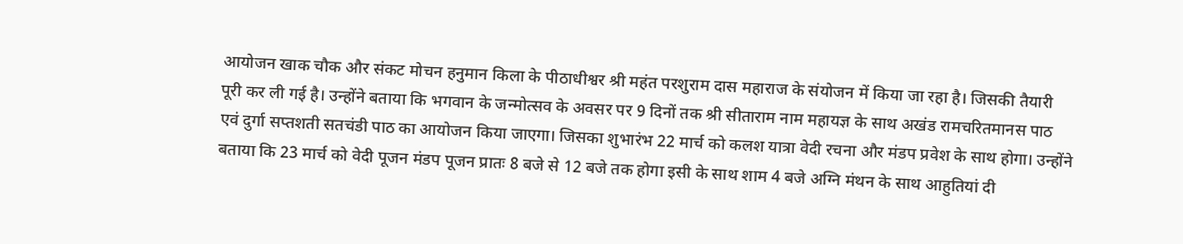आयोजन खाक चौक और संकट मोचन हनुमान किला के पीठाधीश्वर श्री महंत परशुराम दास महाराज के संयोजन में किया जा रहा है। जिसकी तैयारी पूरी कर ली गई है। उन्होंने बताया कि भगवान के जन्मोत्सव के अवसर पर 9 दिनों तक श्री सीताराम नाम महायज्ञ के साथ अखंड रामचरितमानस पाठ एवं दुर्गा सप्तशती सतचंडी पाठ का आयोजन किया जाएगा। जिसका शुभारंभ 22 मार्च को कलश यात्रा वेदी रचना और मंडप प्रवेश के साथ होगा। उन्होंने बताया कि 23 मार्च को वेदी पूजन मंडप पूजन प्रातः 8 बजे से 12 बजे तक होगा इसी के साथ शाम 4 बजे अग्नि मंथन के साथ आहुतियां दी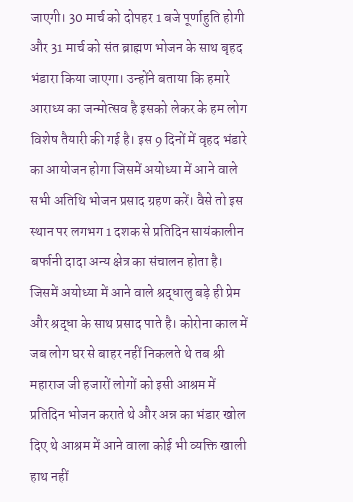जाएगी। 30 मार्च को दोपहर 1 बजे पूर्णाहुति होगी और 31 मार्च को संत ब्राह्मण भोजन के साथ बृहद भंडारा किया जाएगा। उन्होंने बताया कि हमारे आराध्य का जन्मोत्सव है इसको लेकर के हम लोग विशेष तैयारी की गई है। इस 9 दिनों में वृहद भंडारे का आयोजन होगा जिसमें अयोध्या में आने वाले सभी अतिथि भोजन प्रसाद ग्रहण करें। वैसे तो इस स्थान पर लगभग 1 दशक से प्रतिदिन सायंकालीन बर्फानी दादा अन्य क्षेत्र का संचालन होता है। जिसमें अयोध्या में आने वाले श्रद्धालु बड़े ही प्रेम और श्रद्धा के साथ प्रसाद पाते है। कोरोना काल में जब लोग घर से बाहर नहीं निकलते थे तब श्री महाराज जी हजारों लोगों को इसी आश्रम में प्रतिदिन भोजन कराते थे और अन्न का भंडार खोल दिए थे आश्रम में आने वाला कोई भी व्यक्ति खाली हाथ नहीं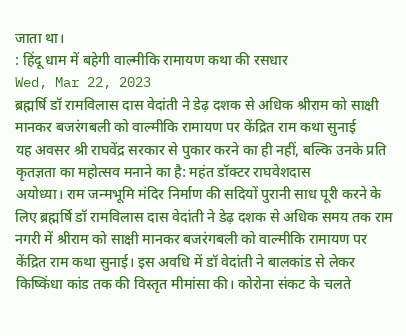जाता था।
: हिंदू धाम में बहेगी वाल्मीकि रामायण कथा की रसधार
Wed, Mar 22, 2023
ब्रह्मर्षि डॉ रामविलास दास वेदांती ने डेढ़ दशक से अधिक श्रीराम को साक्षी मानकर बजरंगबली को वाल्मीकि रामायण पर केंद्रित राम कथा सुनाई
यह अवसर श्री राघवेंद्र सरकार से पुकार करने का ही नहीं, बल्कि उनके प्रति कृतज्ञता का महोत्सव मनाने का है: महंत डॉक्टर राघवेशदास
अयोध्या। राम जन्मभूमि मंदिर निर्माण की सदियों पुरानी साध पूरी करने के लिए ब्रह्मर्षि डॉ रामविलास दास वेदांती ने डेढ़ दशक से अधिक समय तक राम नगरी में श्रीराम को साक्षी मानकर बजरंगबली को वाल्मीकि रामायण पर केंद्रित राम कथा सुनाई। इस अवधि में डॉ वेदांती ने बालकांड से लेकर किष्किंधा कांड तक की विस्तृत मीमांसा की। कोरोना संकट के चलते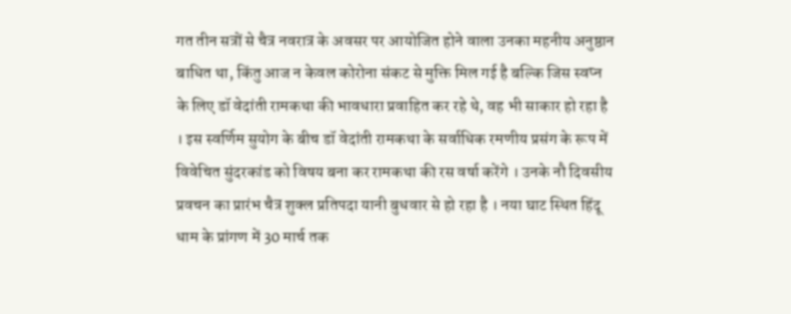गत तीन सत्रों से चैत्र नवरात्र के अवसर पर आयोजित होने वाला उनका महनीय अनुष्ठान बाधित था, किंतु आज न केवल कोरोना संकट से मुक्ति मिल गई है बल्कि जिस स्वप्न के लिए डॉ वेदांती रामकथा की भावधारा प्रवाहित कर रहे थे, वह भी साकार हो रहा है । इस स्वर्णिम सुयोग के बीच डॉ वेदांती रामकथा के सर्वाधिक रमणीय प्रसंग के रूप में विवेचित सुंदरकांड को विषय बना कर रामकथा की रस वर्षा करेंगे । उनके नौ दिवसीय प्रवचन का प्रारंभ चैत्र शुक्ल प्रतिपदा यानी बुधवार से हो रहा है । नया घाट स्थित हिंदू धाम के प्रांगण में 30 मार्च तक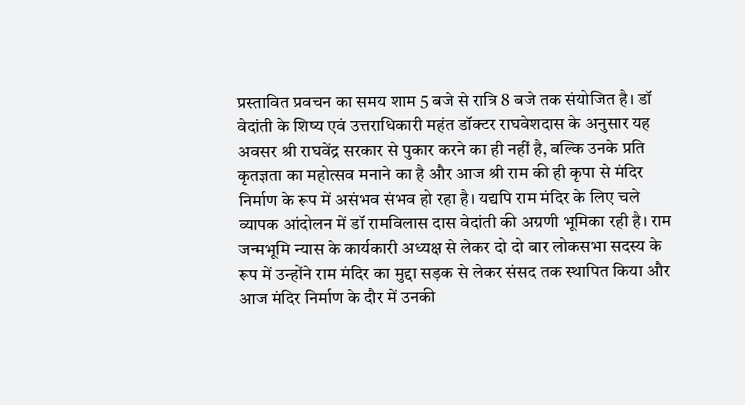प्रस्तावित प्रवचन का समय शाम 5 बजे से रात्रि 8 बजे तक संयोजित है। डॉ वेदांती के शिष्य एवं उत्तराधिकारी महंत डॉक्टर राघवेशदास के अनुसार यह अवसर श्री राघवेंद्र सरकार से पुकार करने का ही नहीं है, बल्कि उनके प्रति कृतज्ञता का महोत्सव मनाने का है और आज श्री राम की ही कृपा से मंदिर निर्माण के रूप में असंभव संभव हो रहा है। यद्यपि राम मंदिर के लिए चले व्यापक आंदोलन में डॉ रामविलास दास वेदांती की अग्रणी भूमिका रही है। राम जन्मभूमि न्यास के कार्यकारी अध्यक्ष से लेकर दो दो बार लोकसभा सदस्य के रूप में उन्होंने राम मंदिर का मुद्दा सड़क से लेकर संसद तक स्थापित किया और आज मंदिर निर्माण के दौर में उनकी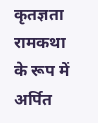कृतज्ञता रामकथा के रूप में अर्पित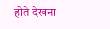होते देखना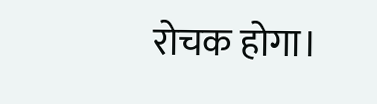रोचक होगा।